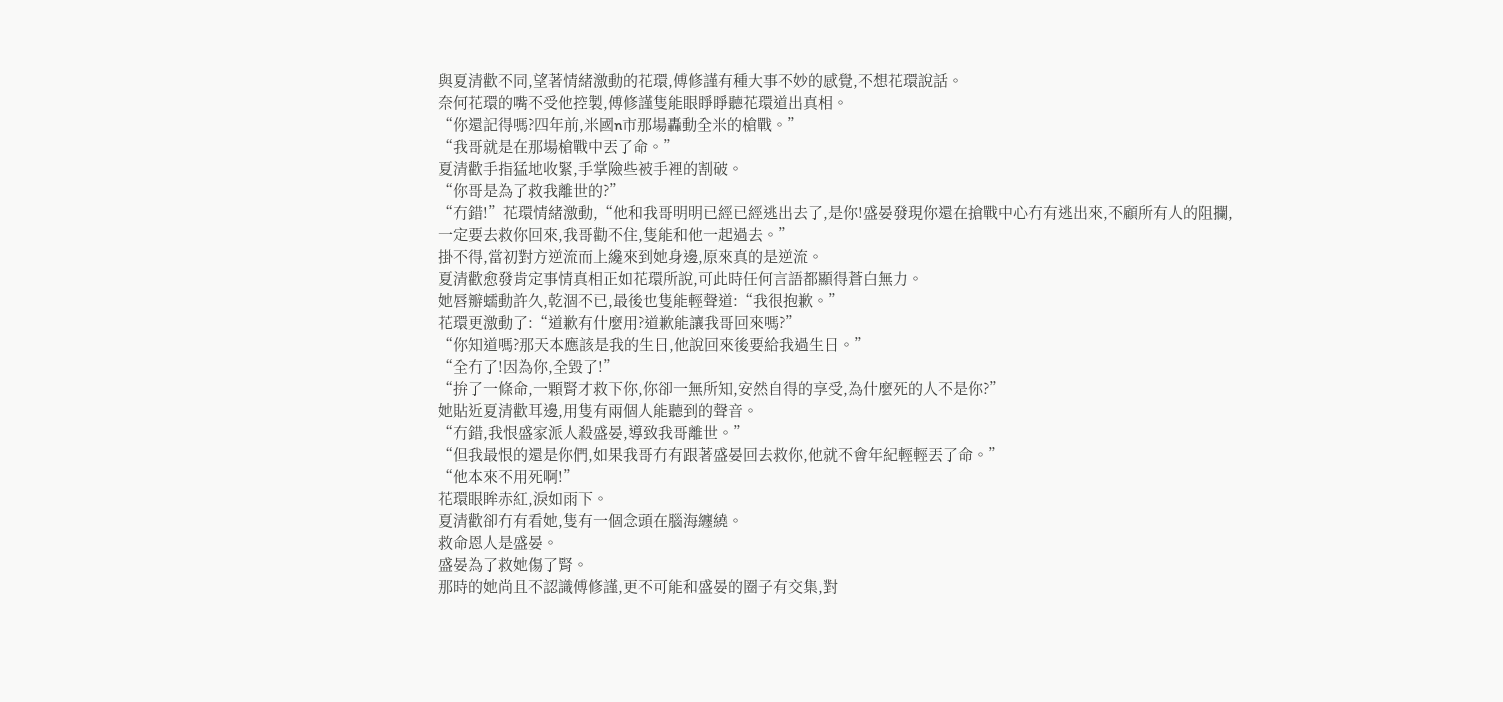與夏清歡不同,望著情緒激動的花環,傅修謹有種大事不妙的感覺,不想花環說話。
奈何花環的嘴不受他控製,傅修謹隻能眼睜睜聽花環道出真相。
“你還記得嗎?四年前,米國n市那場轟動全米的槍戰。”
“我哥就是在那場槍戰中丟了命。”
夏清歡手指猛地收緊,手掌險些被手裡的割破。
“你哥是為了救我離世的?”
“冇錯!”花環情緒激動,“他和我哥明明已經已經逃出去了,是你!盛晏發現你還在搶戰中心冇有逃出來,不顧所有人的阻攔,一定要去救你回來,我哥勸不住,隻能和他一起過去。”
掛不得,當初對方逆流而上纔來到她身邊,原來真的是逆流。
夏清歡愈發肯定事情真相正如花環所說,可此時任何言語都顯得蒼白無力。
她唇瓣蠕動許久,乾涸不已,最後也隻能輕聲道:“我很抱歉。”
花環更激動了:“道歉有什麼用?道歉能讓我哥回來嗎?”
“你知道嗎?那天本應該是我的生日,他說回來後要給我過生日。”
“全冇了!因為你,全毀了!”
“拚了一條命,一顆腎才救下你,你卻一無所知,安然自得的享受,為什麼死的人不是你?”
她貼近夏清歡耳邊,用隻有兩個人能聽到的聲音。
“冇錯,我恨盛家派人殺盛晏,導致我哥離世。”
“但我最恨的還是你們,如果我哥冇有跟著盛晏回去救你,他就不會年紀輕輕丟了命。”
“他本來不用死啊!”
花環眼眸赤紅,淚如雨下。
夏清歡卻冇有看她,隻有一個念頭在腦海纏繞。
救命恩人是盛晏。
盛晏為了救她傷了腎。
那時的她尚且不認識傅修謹,更不可能和盛晏的圈子有交集,對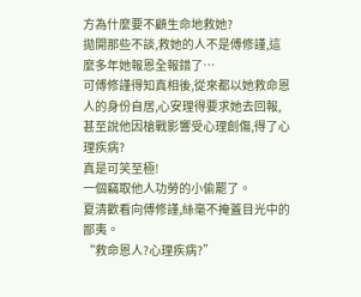方為什麼要不顧生命地救她?
拋開那些不談,救她的人不是傅修謹,這麼多年她報恩全報錯了…
可傅修謹得知真相後,從來都以她救命恩人的身份自居,心安理得要求她去回報,甚至說他因槍戰影響受心理創傷,得了心理疾病?
真是可笑至極!
一個竊取他人功勞的小偷罷了。
夏清歡看向傅修謹,絲毫不掩蓋目光中的鄙夷。
“救命恩人?心理疾病?”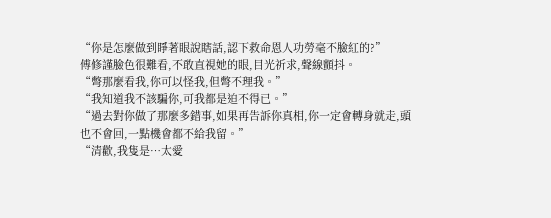“你是怎麼做到睜著眼說瞎話,認下救命恩人功勞毫不臉紅的?”
傅修謹臉色很難看,不敢直視她的眼,目光祈求,聲線顫抖。
“彆那麼看我,你可以怪我,但彆不理我。”
“我知道我不該騙你,可我都是迫不得已。”
“過去對你做了那麼多錯事,如果再告訴你真相,你一定會轉身就走,頭也不會回,一點機會都不給我留。”
“清歡,我隻是…太愛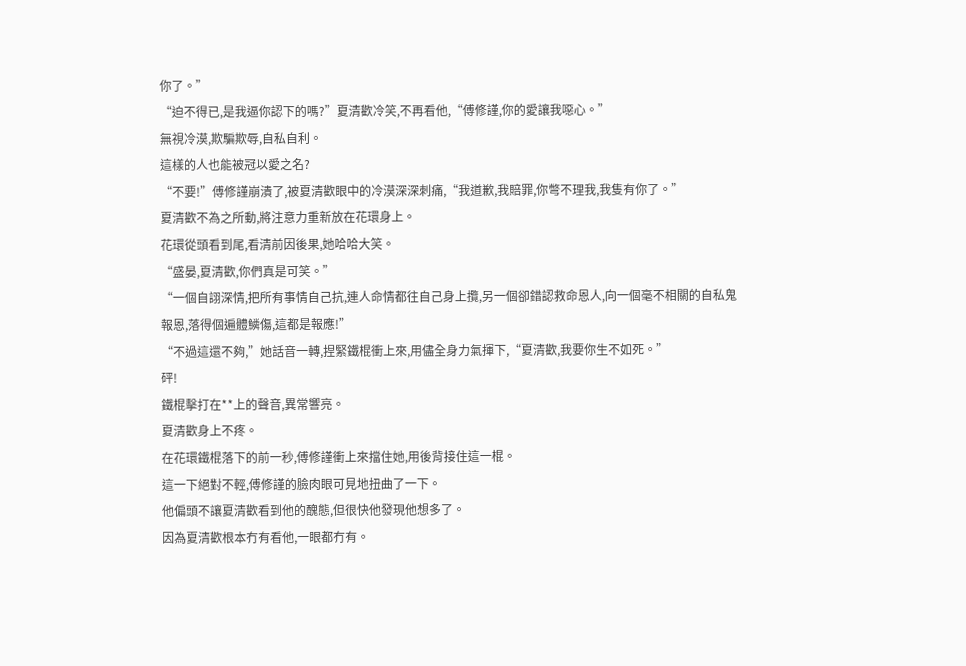你了。”
“迫不得已,是我逼你認下的嗎?”夏清歡冷笑,不再看他,“傅修謹,你的愛讓我噁心。”
無視冷漠,欺騙欺辱,自私自利。
這樣的人也能被冠以愛之名?
“不要!”傅修謹崩潰了,被夏清歡眼中的冷漠深深刺痛,“我道歉,我賠罪,你彆不理我,我隻有你了。”
夏清歡不為之所動,將注意力重新放在花環身上。
花環從頭看到尾,看清前因後果,她哈哈大笑。
“盛晏,夏清歡,你們真是可笑。”
“一個自詡深情,把所有事情自己抗,連人命情都往自己身上攬,另一個卻錯認救命恩人,向一個毫不相關的自私鬼報恩,落得個遍體鱗傷,這都是報應!”
“不過這還不夠,”她話音一轉,捏緊鐵棍衝上來,用儘全身力氣揮下,“夏清歡,我要你生不如死。”
砰!
鐵棍擊打在**上的聲音,異常響亮。
夏清歡身上不疼。
在花環鐵棍落下的前一秒,傅修謹衝上來擋住她,用後背接住這一棍。
這一下絕對不輕,傅修謹的臉肉眼可見地扭曲了一下。
他偏頭不讓夏清歡看到他的醜態,但很快他發現他想多了。
因為夏清歡根本冇有看他,一眼都冇有。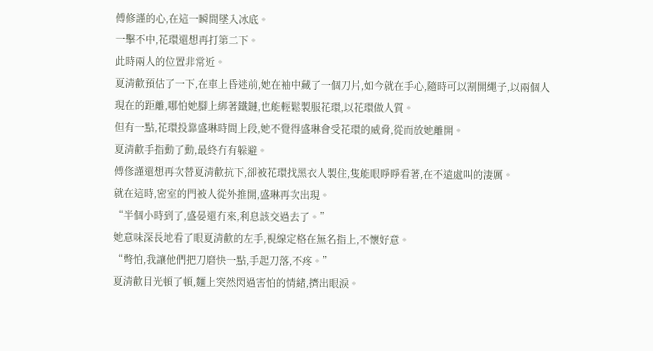傅修謹的心,在這一瞬間墜入冰底。
一擊不中,花環還想再打第二下。
此時兩人的位置非常近。
夏清歡預估了一下,在車上昏迷前,她在袖中藏了一個刀片,如今就在手心,隨時可以割開繩子,以兩個人現在的距離,哪怕她腳上綁著鐵鏈,也能輕鬆製服花環,以花環做人質。
但有一點,花環投靠盛琳時間上段,她不覺得盛琳會受花環的威脅,從而放她離開。
夏清歡手指動了動,最終冇有躲避。
傅俢謹還想再次替夏清歡抗下,卻被花環找黑衣人製住,隻能眼睜睜看著,在不遠處叫的淒厲。
就在這時,密室的門被人從外推開,盛琳再次出現。
“半個小時到了,盛晏還冇來,利息該交過去了。”
她意味深長地看了眼夏清歡的左手,視線定格在無名指上,不懷好意。
“彆怕,我讓他們把刀磨快一點,手起刀落,不疼。”
夏清歡目光頓了頓,麵上突然閃過害怕的情緒,擠出眼淚。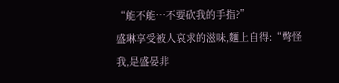“能不能…不要砍我的手指?”
盛琳享受被人哀求的滋味,麵上自得:“彆怪我,是盛晏非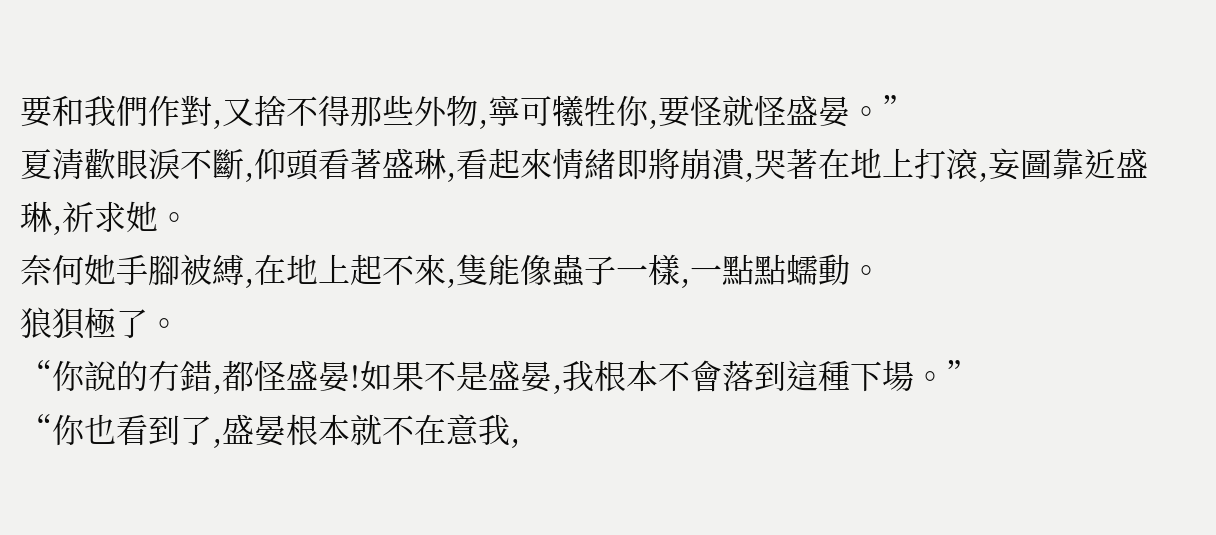要和我們作對,又捨不得那些外物,寧可犧牲你,要怪就怪盛晏。”
夏清歡眼淚不斷,仰頭看著盛琳,看起來情緒即將崩潰,哭著在地上打滾,妄圖靠近盛琳,祈求她。
奈何她手腳被縛,在地上起不來,隻能像蟲子一樣,一點點蠕動。
狼狽極了。
“你說的冇錯,都怪盛晏!如果不是盛晏,我根本不會落到這種下場。”
“你也看到了,盛晏根本就不在意我,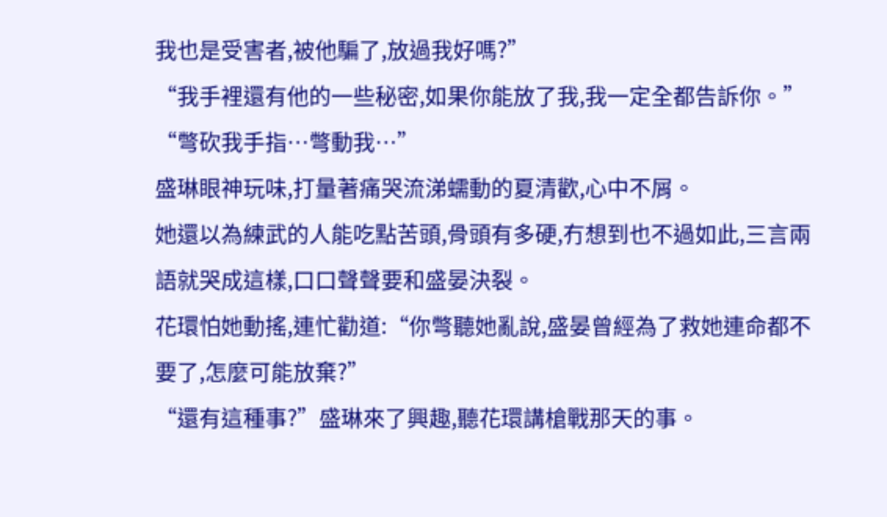我也是受害者,被他騙了,放過我好嗎?”
“我手裡還有他的一些秘密,如果你能放了我,我一定全都告訴你。”
“彆砍我手指…彆動我…”
盛琳眼神玩味,打量著痛哭流涕蠕動的夏清歡,心中不屑。
她還以為練武的人能吃點苦頭,骨頭有多硬,冇想到也不過如此,三言兩語就哭成這樣,口口聲聲要和盛晏決裂。
花環怕她動搖,連忙勸道:“你彆聽她亂說,盛晏曾經為了救她連命都不要了,怎麼可能放棄?”
“還有這種事?”盛琳來了興趣,聽花環講槍戰那天的事。